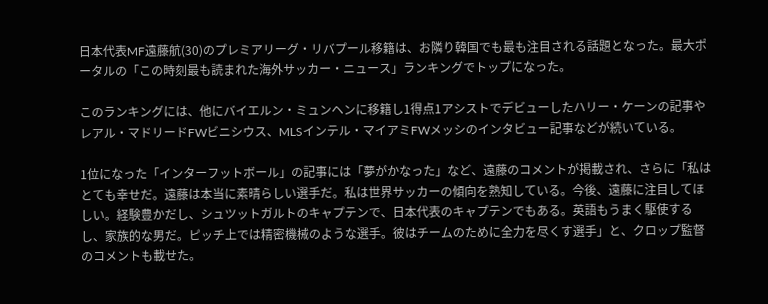日本代表MF遠藤航(30)のプレミアリーグ・リバプール移籍は、お隣り韓国でも最も注目される話題となった。最大ポータルの「この時刻最も読まれた海外サッカー・ニュース」ランキングでトップになった。

このランキングには、他にバイエルン・ミュンヘンに移籍し1得点1アシストでデビューしたハリー・ケーンの記事やレアル・マドリードFWビニシウス、MLSインテル・マイアミFWメッシのインタビュー記事などが続いている。

1位になった「インターフットボール」の記事には「夢がかなった」など、遠藤のコメントが掲載され、さらに「私はとても幸せだ。遠藤は本当に素晴らしい選手だ。私は世界サッカーの傾向を熟知している。今後、遠藤に注目してほしい。経験豊かだし、シュツットガルトのキャプテンで、日本代表のキャプテンでもある。英語もうまく駆使するし、家族的な男だ。ピッチ上では精密機械のような選手。彼はチームのために全力を尽くす選手」と、クロップ監督のコメントも載せた。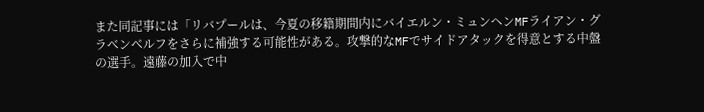また同記事には「リバプールは、今夏の移籍期間内にバイエルン・ミュンヘンMFライアン・グラベンベルフをさらに補強する可能性がある。攻撃的なMFでサイドアタックを得意とする中盤の選手。遠藤の加入で中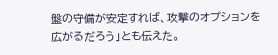盤の守備が安定すれば、攻撃のオプションを広がるだろう」とも伝えた。